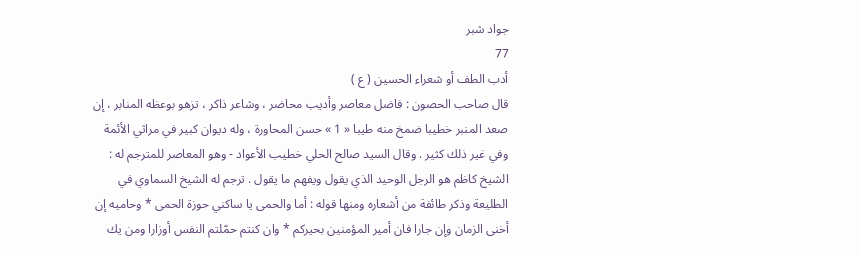جواد شبر
77
أدب الطف أو شعراء الحسين ( ع )
قال صاحب الحصون : فاضل معاصر وأديب محاضر ، وشاعر ذاكر ، تزهو بوعظه المنابر ، إن صعد المنبر خطيبا ضمخ منه طيبا « 1 » حسن المحاورة ، وله ديوان كبير في مراثي الأئمة وفي غير ذلك كثير . وقال السيد صالح الحلي خطيب الأعواد - وهو المعاصر للمترجم له : الشيخ كاظم هو الرجل الوحيد الذي يقول ويفهم ما يقول . ترجم له الشيخ السماوي في الطليعة وذكر طائفة من أشعاره ومنها قوله : أما والحمى يا ساكني حوزة الحمى * وحاميه إن أخنى الزمان وإن جارا فان أمير المؤمنين بحيركم * وان كنتم حمّلتم النفس أوزارا ومن يك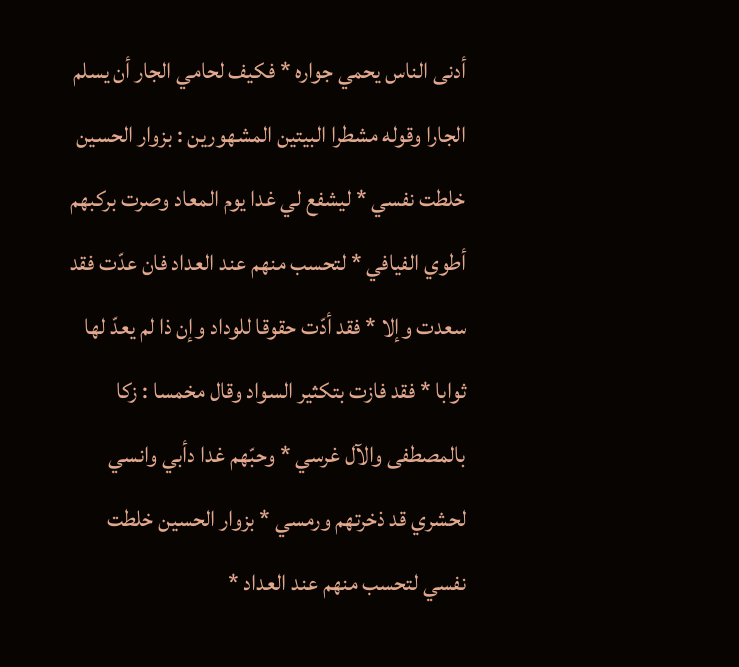أدنى الناس يحمي جواره * فكيف لحامي الجار أن يسلم الجارا وقوله مشطرا البيتين المشهورين : بزوار الحسين خلطت نفسي * ليشفع لي غدا يوم المعاد وصرت بركبهم أطوي الفيافي * لتحسب منهم عند العداد فان عدّت فقد سعدت وإلا * فقد أدّت حقوقا للوداد وإن ذا لم يعدّ لها ثوابا * فقد فازت بتكثير السواد وقال مخمسا : زكا بالمصطفى والآل غرسي * وحبّهم غدا دأبي وانسي لحشري قد ذخرتهم ورمسي * بزوار الحسين خلطت نفسي لتحسب منهم عند العداد *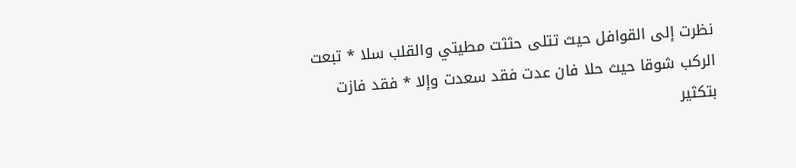نظرت إلى القوافل حيث تتلى حثثت مطيتي والقلب سلا * تبعت الركب شوقا حيث حلا فان عدت فقد سعدت وإلا * فقد فازت بتكثير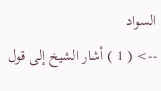السواد
--> ( 1 ) أشار الشيخ إلى قول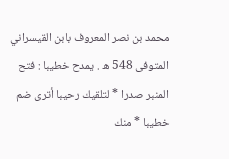محمد بن نصر المعروف بابن القيسراني المتوفى 548 ه . يمدح خطيبا : فتح المنبر صدرا * لتلقيك رحيبا أترى ضم خطيبا * منك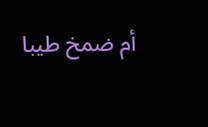أم ضمخ طيبا